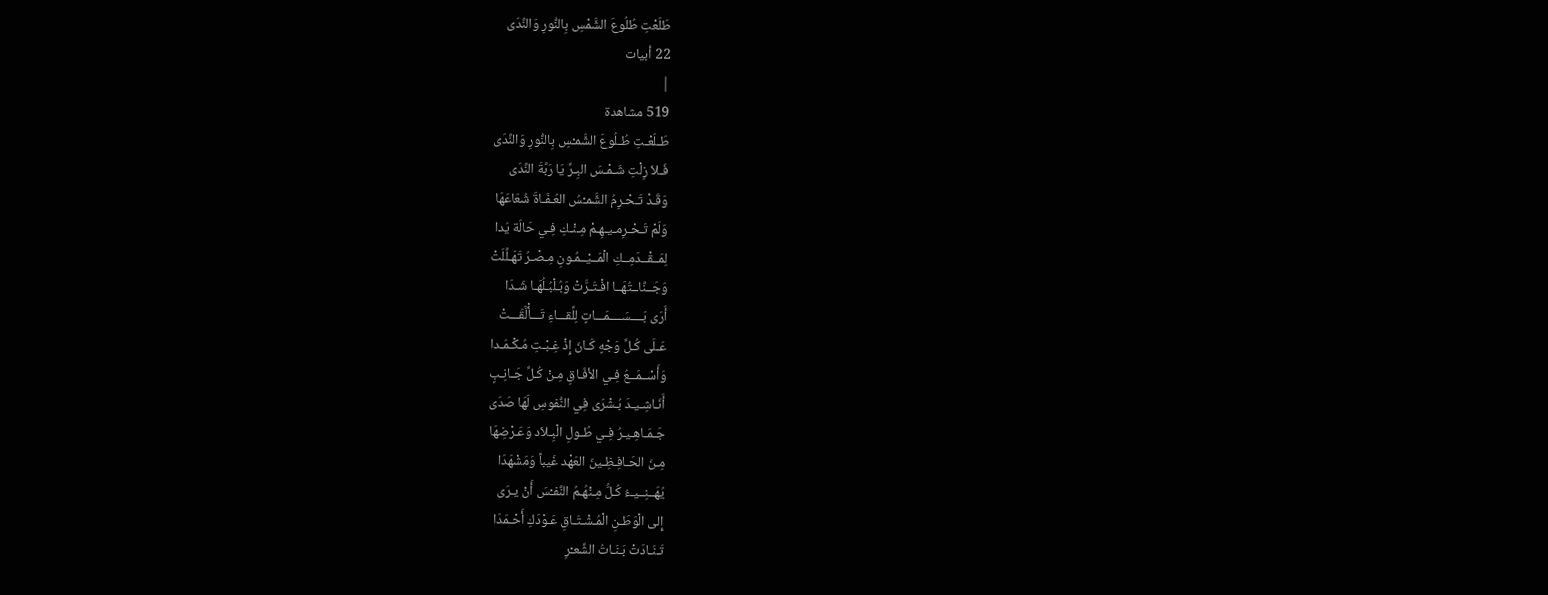طَلَعْتِ طُلُوعَ الشَّمْسِ بِالنُّورِ وَالنَّدَى
22 أبيات
|
519 مشاهدة
طَـلَعْـتِ طُـلُوعَ الشَّمـْسِ بِالنُّورِ وَالنَّدَى
فَـلاَ زِلْتِ شَـمْـسَ البِـرِّ يَا رَبَّةَ النَّدَى
وَقَـدْ تَـحْـرِمُ الشَّمـْسُ العُـفَـاةَ شُعَاعَهَا
وَلَمْ تَـحْـرِمـيـهِـمْ مِـنْـكِ فِـي حَالَة يَدا
لِمَــقْــدَمِــكِ الْمَــيْــمُـونِ مِـصْـرُ تَهَـلَّلَتْ
وَجَــنَّاــتُهَــا افْـتَـرَّتْ وَبُـلْبُـلُهَـا شَـدَا
أَرَى بَــــسَــــمَـــاتٍ لِلِّقـــاءِ تَـــأْلَّقَـــتْ
عَـلَى كُـلِّ وَجْهٍ كَـانَ إِذْ غِـبْـتِ مُـكْـمَـدا
وَأَسْــمَــعُ فِـي الأفَـاقِ مِـنْ كُـلِّ جَـانِـبٍ
أَنَـاشِـيـدَ بُـشْرَى فِي النُّفوسِ لَهَا صَدَى
جَـمَـاهِـيـرُ فِـي طُـولِ الْبِـلاَد وَعَـرْضِهَا
مِـنَ الحَـافِـظِـينَ العَهْد غَيباً وَمَشْهَدَا
يُهَــنِــيـءُ كُـلُّ مِـنْهُـمُ النَّفـْسَ أَنْ يـرَى
إِلى الْوَطَـنِ الْمُـشْـتَـاقِ عَـوْدَكِ أَحْـمَدَا
تَـنَـادَتْ بَـنَـاتُ الشِّعـْرِ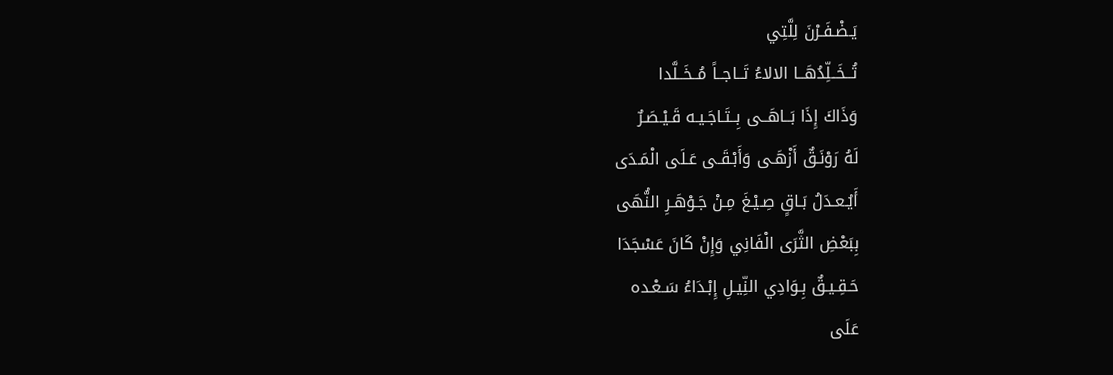يَـضْـفَـرْنَ لِلَّتِي
تُــخَــلِّدُهَــا الالاءُ تَــاجــاً مُــخَــلَّدا
وَذَاكَ إِذَا بَــاهَــى بِــتَـاجَـيـه قَـيْـصَـرٌ
لَهُ رَوْنَـقٌ أَزْهَـى وَأَبْـقَـى عَـلَى الْمَـدَى
أَيُـعـدَلُ بَـاقٍ صِـيْـغَ مِـنْ جَـوْهَـرِ النُّهَى
بِبَعْضِ الثَّرَى الْفَانِي وَإِنْ كَانَ عَسْجَدَا
حَـقِـيـقٌ بِـوَادِي النِّيـلِ إِبْـدَاءُ سَـعْـده
عَلَى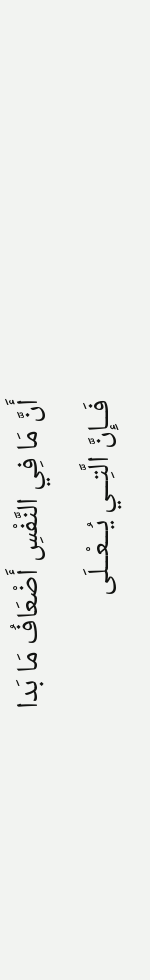أَنَّ مَا فِي النَّفْسِ أَضْعَافُ مَا بَدا
فَــإِنَّ الَّتِــي يُــعْــلَى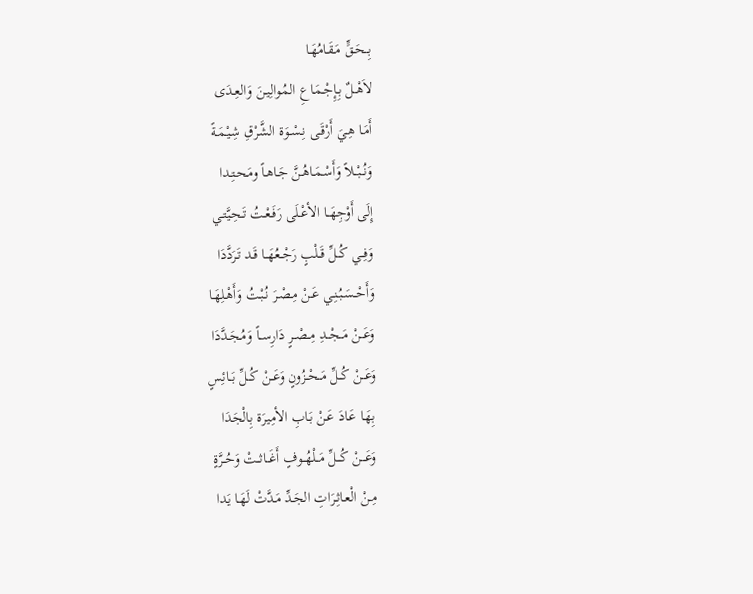بِــحَـقٍّ مَـقَـامُهَـا
لاَهْــلٌ بِـإِجْـمَـاعِ المُـوالِيـنَ وَالعِـدَى
أَمَـا هِـيَ أَرْقَـى نِـسْـوَة الشَّرْقِ شِـيْـمَـةً
وَنُــبْــلاً وَأَسْـمَـاهُـنَّ جَـاهـاً ومَـحـتِـدا
إِلَى أَوْجِهَــا الأعْـلَى رَفَـعْـتُ تَـحِـيَّتـي
وَفِــي كُــلِّ قَــلْبٍ رَجْــعُهَــا قَـد تَـرَدَّدَا
وَأَحْــسَـبُـنِـي عَـنْ مِـصْـرَ نُـبْـتُ وَأَهْـلِهَـا
وَعَــنْ مَــجْــدِ مِــصْــرٍ دَارِســاً وَمُـجَـدَّدَا
وَعَــنْ كُــلِّ مَــحْــزُونٍ وَعَــنْ كُــلِّ بَــائِسٍ
بِهَـا عَـادَ عَـنْ بَـابِ الأمِيرَة بِالْجَدَا
وَعَـــنْ كُـــلِّ مَــلْهُــوفٍ أَغَــاثــتْ وَحُــرَّةٍ
مِـنْ الْعـاثِـرَاتِ الجَـدِّ مَـدَّتْ لَهَـا يَدا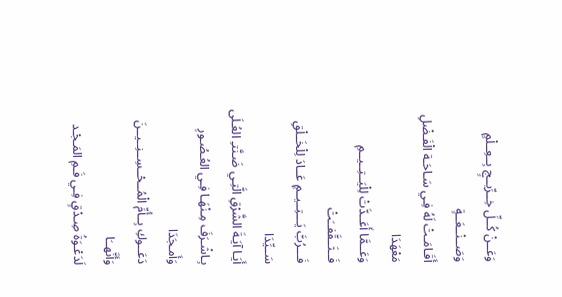وَعَــنْ كُــلِّ خِــرِّيــجٍ بِــعِــلْمٍ وَصَــنْــعَــةٍ
أَقَـامَـتْ لَهُ فِـي سَـاحَـة الْفَـضْلِ مَعْهَدَا
وَعَــمَّا أَعَــدَّتْ لِلْيَــتِــيــمِ فَــثَــقَّفــَتْ
فَـــرُبَّ يَـــتِــيــمٍ عَــادَ لِلْخَــلْقِ سَــيِّدَا
أَيَـا آيَـةَ الشَّرْقِ الَّتِـي ضَـنَّتـِ العُـلَى
بِـاشْـرَفَ مِـنْهَـا فِـي العُـصُـورِ وَأَمـجَدَا
دَعَــوكِ بِــأُمِّ الْمُــحْــسِــنِــيــنَ وَأَنَّهــَا
لَدَعْـوَةُ صِـدْقٍ فِـي فَـمِ المَـجْـد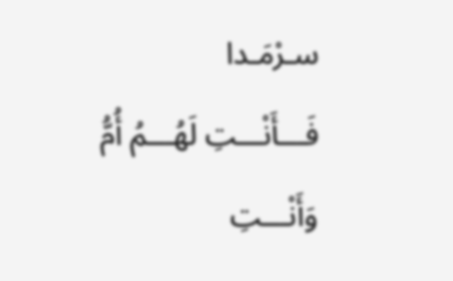سـرْمَـدا
فَـــأَنْـــتِ لَهُـــمُ أُمُّ وَأَنْـــتِ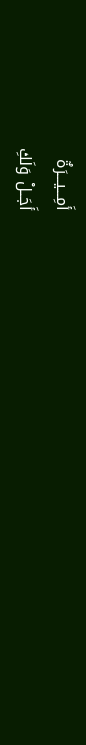أَمِـــيـــرَةٌ
أَجَــلْ وَلَكِ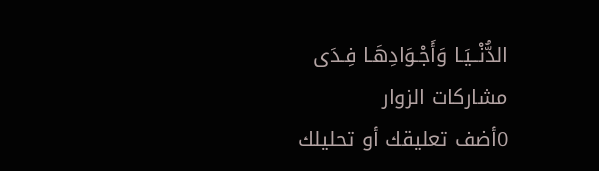الدُّنْــيَـا وَأَجْـوَادِهَـا فِـدَى
مشاركات الزوار
0أضف تعليقك أو تحليلك